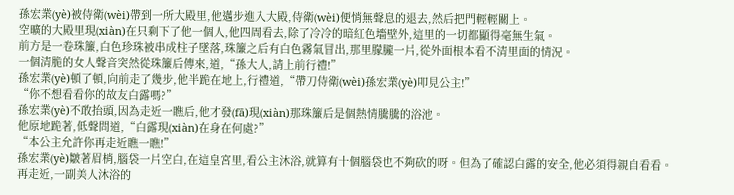孫宏業(yè)被侍衛(wèi)帶到一所大殿里,他邁步進入大殿,侍衛(wèi)便悄無聲息的退去,然后把門輕輕關上。
空曠的大殿里現(xiàn)在只剩下了他一個人,他四周看去,除了冷冷的暗紅色墻壁外,這里的一切都顯得毫無生氣。
前方是一卷珠簾,白色珍珠被串成柱子墜落,珠簾之后有白色霧氣冒出,那里朦朧一片,從外面根本看不清里面的情況。
一個清脆的女人聲音突然從珠簾后傳來,道,“孫大人,請上前行禮!”
孫宏業(yè)頓了頓,向前走了幾步,他半跪在地上,行禮道,“帶刀侍衛(wèi)孫宏業(yè)叩見公主!”
“你不想看看你的故友白露嗎?”
孫宏業(yè)不敢抬頭,因為走近一瞧后,他才發(fā)現(xiàn)那珠簾后是個熱情騰騰的浴池。
他原地跪著,低聲問道,“白露現(xiàn)在身在何處?”
“本公主允許你再走近瞧一瞧!”
孫宏業(yè)皺著眉梢,腦袋一片空白,在這皇宮里,看公主沐浴,就算有十個腦袋也不夠砍的呀。但為了確認白露的安全,他必須得親自看看。
再走近,一副美人沐浴的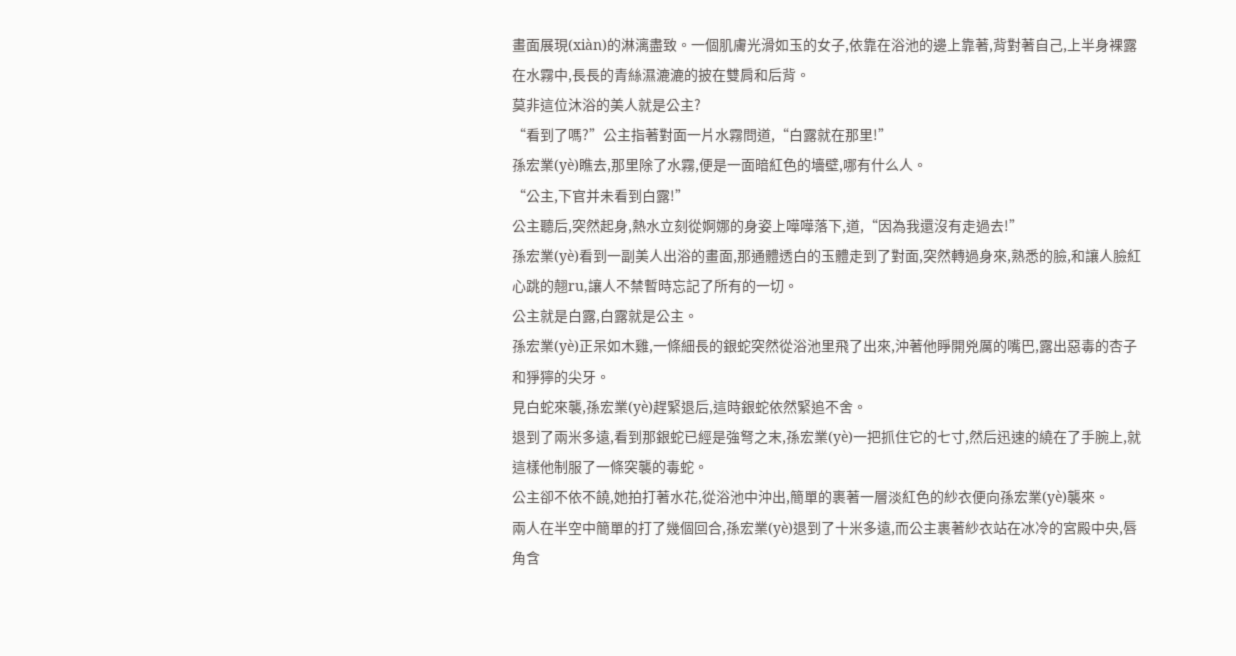畫面展現(xiàn)的淋漓盡致。一個肌膚光滑如玉的女子,依靠在浴池的邊上靠著,背對著自己,上半身裸露在水霧中,長長的青絲濕漉漉的披在雙肩和后背。
莫非這位沐浴的美人就是公主?
“看到了嗎?”公主指著對面一片水霧問道,“白露就在那里!”
孫宏業(yè)瞧去,那里除了水霧,便是一面暗紅色的墻壁,哪有什么人。
“公主,下官并未看到白露!”
公主聽后,突然起身,熱水立刻從婀娜的身姿上嘩嘩落下,道,“因為我還沒有走過去!”
孫宏業(yè)看到一副美人出浴的畫面,那通體透白的玉體走到了對面,突然轉過身來,熟悉的臉,和讓人臉紅心跳的翹ru,讓人不禁暫時忘記了所有的一切。
公主就是白露,白露就是公主。
孫宏業(yè)正呆如木雞,一條細長的銀蛇突然從浴池里飛了出來,沖著他睜開兇厲的嘴巴,露出惡毒的杏子和猙獰的尖牙。
見白蛇來襲,孫宏業(yè)趕緊退后,這時銀蛇依然緊追不舍。
退到了兩米多遠,看到那銀蛇已經是強弩之末,孫宏業(yè)一把抓住它的七寸,然后迅速的繞在了手腕上,就這樣他制服了一條突襲的毒蛇。
公主卻不依不饒,她拍打著水花,從浴池中沖出,簡單的裹著一層淡紅色的紗衣便向孫宏業(yè)襲來。
兩人在半空中簡單的打了幾個回合,孫宏業(yè)退到了十米多遠,而公主裹著紗衣站在冰冷的宮殿中央,唇角含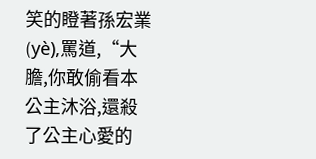笑的瞪著孫宏業(yè),罵道,“大膽,你敢偷看本公主沐浴,還殺了公主心愛的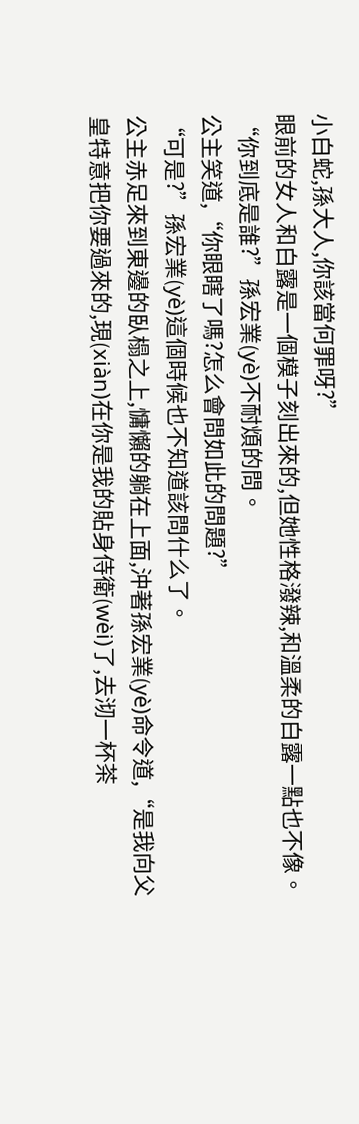小白蛇,孫大人,你該當何罪呀?”
眼前的女人和白露是一個模子刻出來的,但她性格潑辣,和溫柔的白露一點也不像。
“你到底是誰?”孫宏業(yè)不耐煩的問。
公主笑道,“你眼瞎了嗎?怎么會問如此的問題?”
“可是?”孫宏業(yè)這個時候也不知道該問什么了。
公主赤足來到東邊的臥榻之上,慵懶的躺在上面,沖著孫宏業(yè)命令道,“是我向父皇特意把你要過來的,現(xiàn)在你是我的貼身侍衛(wèi)了,去沏一杯茶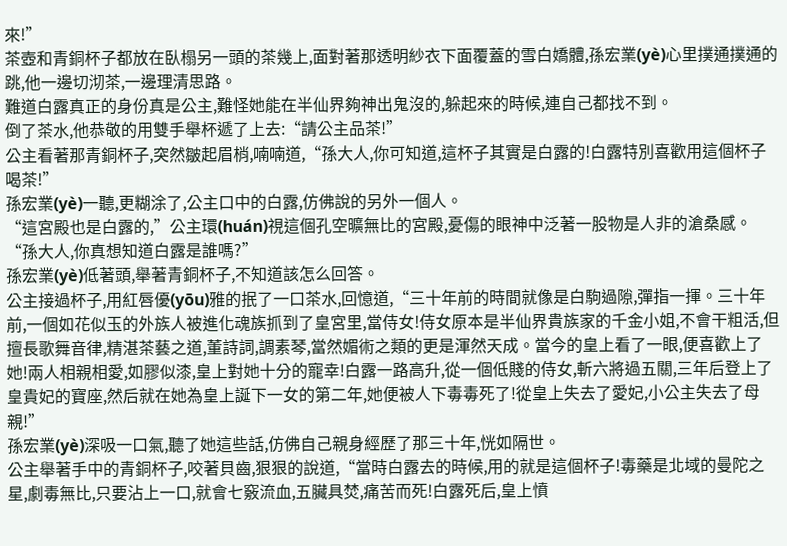來!”
茶壺和青銅杯子都放在臥榻另一頭的茶幾上,面對著那透明紗衣下面覆蓋的雪白嬌體,孫宏業(yè)心里撲通撲通的跳,他一邊切沏茶,一邊理清思路。
難道白露真正的身份真是公主,難怪她能在半仙界夠神出鬼沒的,躲起來的時候,連自己都找不到。
倒了茶水,他恭敬的用雙手舉杯遞了上去:“請公主品茶!”
公主看著那青銅杯子,突然皺起眉梢,喃喃道,“孫大人,你可知道,這杯子其實是白露的!白露特別喜歡用這個杯子喝茶!”
孫宏業(yè)一聽,更糊涂了,公主口中的白露,仿佛說的另外一個人。
“這宮殿也是白露的,”公主環(huán)視這個孔空曠無比的宮殿,憂傷的眼神中泛著一股物是人非的滄桑感。
“孫大人,你真想知道白露是誰嗎?”
孫宏業(yè)低著頭,舉著青銅杯子,不知道該怎么回答。
公主接過杯子,用紅唇優(yōu)雅的抿了一口茶水,回憶道,“三十年前的時間就像是白駒過隙,彈指一揮。三十年前,一個如花似玉的外族人被進化魂族抓到了皇宮里,當侍女!侍女原本是半仙界貴族家的千金小姐,不會干粗活,但擅長歌舞音律,精湛茶藝之道,董詩詞,調素琴,當然媚術之類的更是渾然天成。當今的皇上看了一眼,便喜歡上了她!兩人相親相愛,如膠似漆,皇上對她十分的寵幸!白露一路高升,從一個低賤的侍女,斬六將過五關,三年后登上了皇貴妃的寶座,然后就在她為皇上誕下一女的第二年,她便被人下毒毒死了!從皇上失去了愛妃,小公主失去了母親!”
孫宏業(yè)深吸一口氣,聽了她這些話,仿佛自己親身經歷了那三十年,恍如隔世。
公主舉著手中的青銅杯子,咬著貝齒,狠狠的說道,“當時白露去的時候,用的就是這個杯子!毒藥是北域的曼陀之星,劇毒無比,只要沾上一口,就會七竅流血,五臟具焚,痛苦而死!白露死后,皇上憤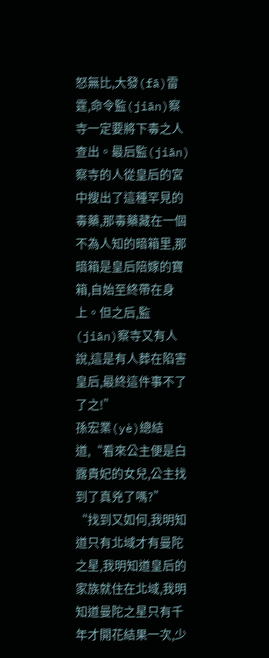怒無比,大發(fā)雷霆,命令監(jiān)察寺一定要將下毒之人查出。最后監(jiān)察寺的人從皇后的宮中搜出了這種罕見的毒藥,那毒藥藏在一個不為人知的暗箱里,那暗箱是皇后陪嫁的寶箱,自始至終帶在身上。但之后,監(jiān)察寺又有人說,這是有人葬在陷害皇后,最終這件事不了了之!”
孫宏業(yè)總結道,“看來公主便是白露貴妃的女兒,公主找到了真兇了嗎?”
“找到又如何,我明知道只有北域才有曼陀之星,我明知道皇后的家族就住在北域,我明知道曼陀之星只有千年才開花結果一次,少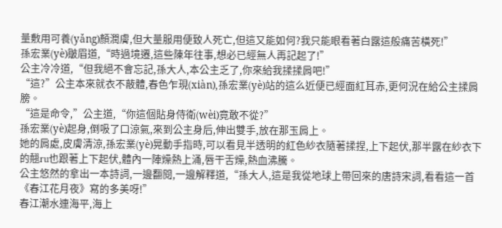量敷用可養(yǎng)顏潤膚,但大量服用便致人死亡,但這又能如何?我只能眼看著白露這般痛苦橫死!”
孫宏業(yè)皺眉道,“時過境遷,這些陳年往事,想必已經無人再記起了!”
公主冷冷道,“但我絕不會忘記,孫大人,本公主乏了,你來給我揉揉肩吧!”
“這?”公主本來就衣不蔽體,春色乍現(xiàn),孫宏業(yè)站的這么近便已經面紅耳赤,更何況在給公主揉肩膀。
“這是命令,”公主道,“你這個貼身侍衛(wèi)竟敢不從?”
孫宏業(yè)起身,倒吸了口涼氣,來到公主身后,伸出雙手,放在那玉肩上。
她的肩處,皮膚清涼,孫宏業(yè)晃動手指時,可以看見半透明的紅色紗衣隨著揉捏,上下起伏,那半露在紗衣下的翹ru也跟著上下起伏,體內一陣燥熱上涌,唇干舌燥,熱血沸騰。
公主悠然的拿出一本詩詞,一邊翻閱,一邊解釋道,“孫大人,這是我從地球上帶回來的唐詩宋詞,看看這一首《春江花月夜》寫的多美呀!”
春江潮水連海平,海上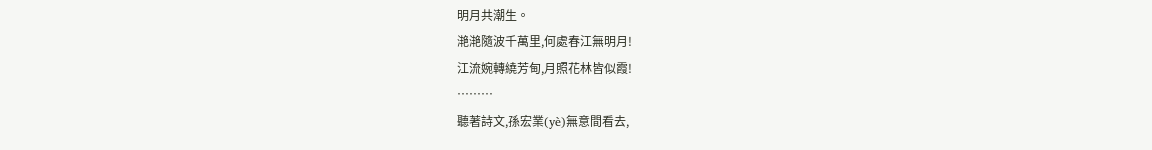明月共潮生。
滟滟隨波千萬里,何處春江無明月!
江流婉轉繞芳甸,月照花林皆似霞!
………
聽著詩文,孫宏業(yè)無意間看去,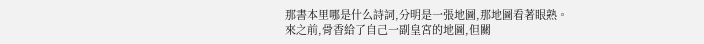那書本里哪是什么詩詞,分明是一張地圖,那地圖看著眼熟。
來之前,骨香給了自己一副皇宮的地圖,但關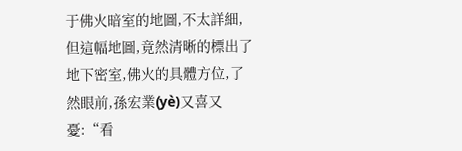于佛火暗室的地圖,不太詳細,但這幅地圖,竟然清晰的標出了地下密室,佛火的具體方位,了然眼前,孫宏業(yè)又喜又憂:“看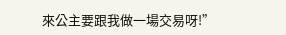來公主要跟我做一場交易呀!”